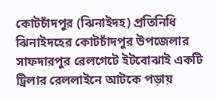কোটচাঁদপুর (ঝিনাইদহ) প্রতিনিধি
ঝিনাইদহের কোটচাঁদপুর উপজেলার সাফদারপুর রেলগেটে ইটবোঝাই একটি ট্রিলার রেললাইনে আটকে পড়ায়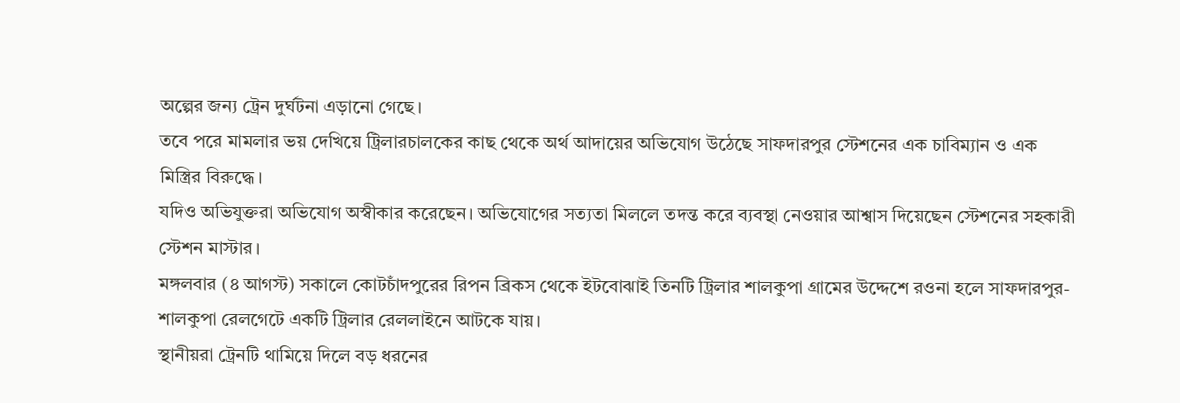অল্পের জন্য ট্রেন দুর্ঘটনা এড়ানো গেছে।
তবে পরে মামলার ভয় দেখিয়ে ট্রিলারচালকের কাছ থেকে অর্থ আদায়ের অভিযোগ উঠেছে সাফদারপুর স্টেশনের এক চাবিম্যান ও এক মিস্ত্রির বিরুদ্ধে।
যদিও অভিযুক্তরা অভিযোগ অস্বীকার করেছেন। অভিযোগের সত্যতা মিললে তদন্ত করে ব্যবস্থা নেওয়ার আশ্বাস দিয়েছেন স্টেশনের সহকারী স্টেশন মাস্টার।
মঙ্গলবার (৪ আগস্ট) সকালে কোটচাঁদপুরের রিপন ব্রিকস থেকে ইটবোঝাই তিনটি ট্রিলার শালকুপা গ্রামের উদ্দেশে রওনা হলে সাফদারপুর-শালকুপা রেলগেটে একটি ট্রিলার রেললাইনে আটকে যায়।
স্থানীয়রা ট্রেনটি থামিয়ে দিলে বড় ধরনের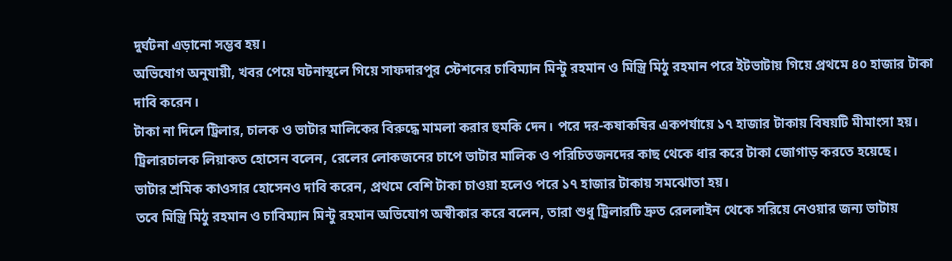দুর্ঘটনা এড়ানো সম্ভব হয়।
অভিযোগ অনুযায়ী, খবর পেয়ে ঘটনাস্থলে গিয়ে সাফদারপুর স্টেশনের চাবিম্যান মিন্টু রহমান ও মিস্ত্রি মিঠু রহমান পরে ইটভাটায় গিয়ে প্রথমে ৪০ হাজার টাকা দাবি করেন।
টাকা না দিলে ট্রিলার, চালক ও ভাটার মালিকের বিরুদ্ধে মামলা করার হুমকি দেন। পরে দর-কষাকষির একপর্যায়ে ১৭ হাজার টাকায় বিষয়টি মীমাংসা হয়।
ট্রিলারচালক লিয়াকত হোসেন বলেন, রেলের লোকজনের চাপে ভাটার মালিক ও পরিচিতজনদের কাছ থেকে ধার করে টাকা জোগাড় করতে হয়েছে।
ভাটার শ্রমিক কাওসার হোসেনও দাবি করেন, প্রথমে বেশি টাকা চাওয়া হলেও পরে ১৭ হাজার টাকায় সমঝোতা হয়।
তবে মিস্ত্রি মিঠু রহমান ও চাবিম্যান মিন্টু রহমান অভিযোগ অস্বীকার করে বলেন, তারা শুধু ট্রিলারটি দ্রুত রেললাইন থেকে সরিয়ে নেওয়ার জন্য ভাটায়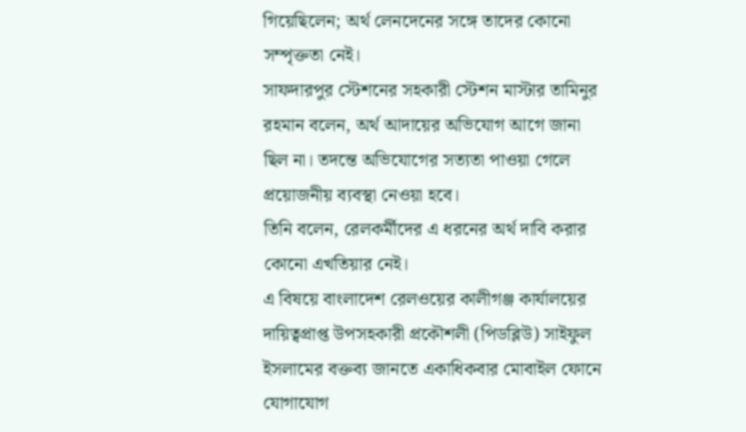গিয়েছিলেন; অর্থ লেনদেনের সঙ্গে তাদের কোনো সম্পৃক্ততা নেই।
সাফদারপুর স্টেশনের সহকারী স্টেশন মাস্টার তামিনুর রহমান বলেন, অর্থ আদায়ের অভিযোগ আগে জানা ছিল না। তদন্তে অভিযোগের সত্যতা পাওয়া গেলে প্রয়োজনীয় ব্যবস্থা নেওয়া হবে।
তিনি বলেন, রেলকর্মীদের এ ধরনের অর্থ দাবি করার কোনো এখতিয়ার নেই।
এ বিষয়ে বাংলাদেশ রেলওয়ের কালীগঞ্জ কার্যালয়ের দায়িত্বপ্রাপ্ত উপসহকারী প্রকৌশলী (পিডব্লিউ) সাইফুল ইসলামের বক্তব্য জানতে একাধিকবার মোবাইল ফোনে যোগাযোগ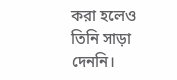করা হলেও তিনি সাড়া দেননি।